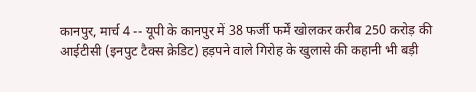कानपुर, मार्च 4 -- यूपी के कानपुर में 38 फर्जी फर्में खोलकर करीब 250 करोड़ की आईटीसी (इनपुट टैक्स क्रेडिट) हड़पने वाले गिरोह के खुलासे की कहानी भी बड़ी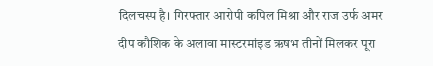दिलचस्प है। गिरफ्तार आरोपी कपिल मिश्रा और राज उर्फ अमर दीप कौशिक के अलावा मास्टरमांइड ऋषभ तीनों मिलकर पूरा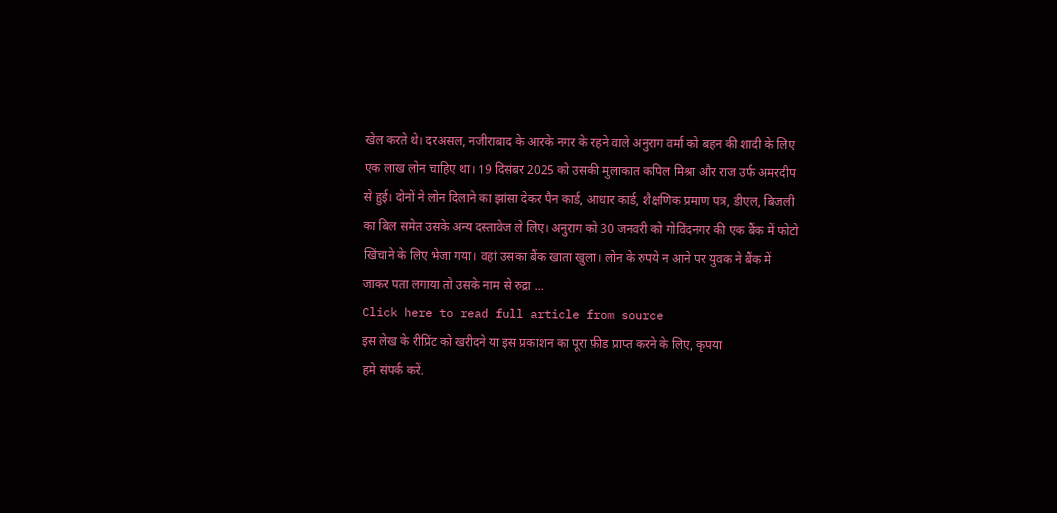खेल करते थे। दरअसल, नजीराबाद के आरके नगर के रहने वाले अनुराग वर्मा को बहन की शादी के लिए एक लाख लोन चाहिए था। 19 दिसंबर 2025 को उसकी मुलाकात कपिल मिश्रा और राज उर्फ अमरदीप से हुई। दोनों ने लोन दिलाने का झांसा देकर पैन कार्ड, आधार कार्ड, शैक्षणिक प्रमाण पत्र, डीएल, बिजली का बिल समेत उसके अन्य दस्तावेज ले लिए। अनुराग को 30 जनवरी को गोविंदनगर की एक बैंक में फोटो खिंचाने के लिए भेजा गया। वहां उसका बैंक खाता खुला। लोन के रुपये न आने पर युवक ने बैंक में जाकर पता लगाया तो उसके नाम से रुद्रा ...
Click here to read full article from source
इस लेख के रीप्रिंट को खरीदने या इस प्रकाशन का पूरा फ़ीड प्राप्त करने के लिए, कृपया
हमे संपर्क करें.